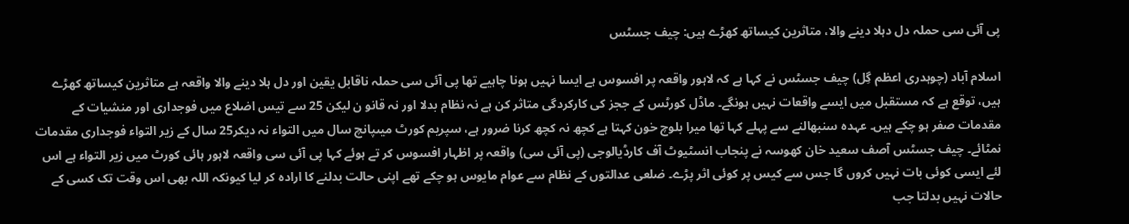پی آئی سی حملہ دل دہلا دینے والا، متاثرین کیساتھ کھڑے ہیں: چیف جسٹس

اسلام آباد (چوہدری اعظم گِل) چیف جسٹس نے کہا ہے کہ لاہور واقعہ پر افسوس ہے ایسا نہیں ہونا چاہیے تھا پی آئی سی حملہ ناقابل یقین اور دل ہلا دینے والا واقعہ ہے متاثرین کیساتھ کھڑے ہیں، توقع ہے کہ مستقبل میں ایسے واقعات نہیں ہونگے۔ ماڈل کورٹس کے ججز کی کارکردگی متاثر کن ہے نہ نظام بدلا اور نہ قانو ن لیکن 25 سے تیس اضلاع میں فوجداری اور منشیات کے مقدمات صفر ہو چکے ہیں۔ عہدہ سنبھالنے سے پہلے کہا تھا میرا بلوچ خون کہتا ہے کچھ نہ کچھ کرنا ضرور ہے، سپریم کورٹ میںپانچ سال میں التواء نہ دیکر25 سال کے زیر التواء فوجداری مقدمات نمٹائے۔ چیف جسٹس آصف سعید خان کھوسہ نے پنجاب انسٹیوٹ آف کارڈیالوجی (پی آئی سی) واقعہ پر اظہار افسوس کر تے ہوئے کہا پی آئی سی واقعہ لاہور ہائی کورٹ میں زیر التواء ہے اس لئے ایسی کوئی بات نہیں کروں گا جس سے کیس پر کوئی اثر پڑے۔ ضلعی عدالتوں کے نظام سے عوام مایوس ہو چکے تھے اپنی حالت بدلنے کا ارادہ کر لیا کیونکہ اللہ بھی اس وقت تک کسی کے حالات نہیں بدلتا جب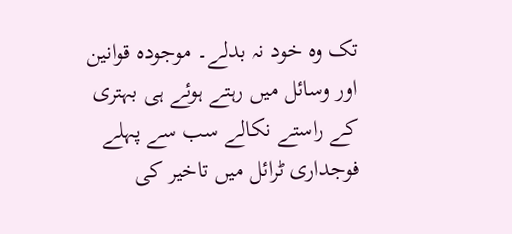تک وہ خود نہ بدلے۔ موجودہ قوانین اور وسائل میں رہتے ہوئے ہی بہتری کے راستے نکالے سب سے پہلے فوجداری ٹرائل میں تاخیر کی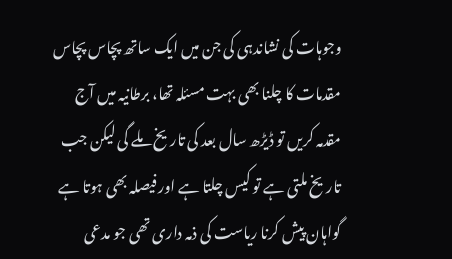وجوہات کی نشاندہی کی جن میں ایک ساتھ پچاس پچاس مقدمات کا چلنا بھی بہت مسئلہ تھا، برطانیہ میں آج مقدمہ کریں تو ڈیڑھ سال بعد کی تاریخ ملے گی لیکن جب تاریخ ملتی ہے تو کیس چلتا ہے اور فیصلہ بھی ہوتا ہے گواہان پیش کرنا ریاست کی ذمہ داری تھی جو مدعی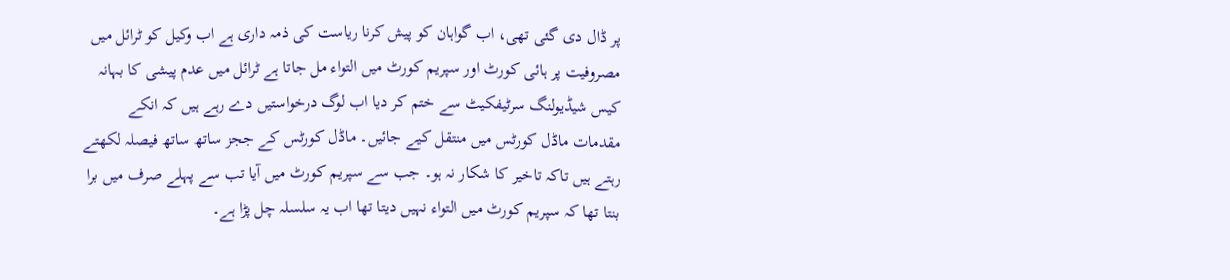پر ڈال دی گئی تھی، اب گواہان کو پیش کرنا ریاست کی ذمہ داری ہے اب وکیل کو ٹرائل میں مصروفیت پر ہائی کورٹ اور سپریم کورٹ میں التواء مل جاتا ہے ٹرائل میں عدم پیشی کا بہانہ کیس شیڈیولنگ سرٹیفکیٹ سے ختم کر دیا اب لوگ درخواستیں دے رہے ہیں کہ انکے مقدمات ماڈل کورٹس میں منتقل کیے جائیں۔ ماڈل کورٹس کے ججز ساتھ ساتھ فیصلہ لکھتے رہتے ہیں تاکہ تاخیر کا شکار نہ ہو۔ جب سے سپریم کورٹ میں آیا تب سے پہلے صرف میں برا بنتا تھا کہ سپریم کورٹ میں التواء نہیں دیتا تھا اب یہ سلسلہ چل پڑا ہے۔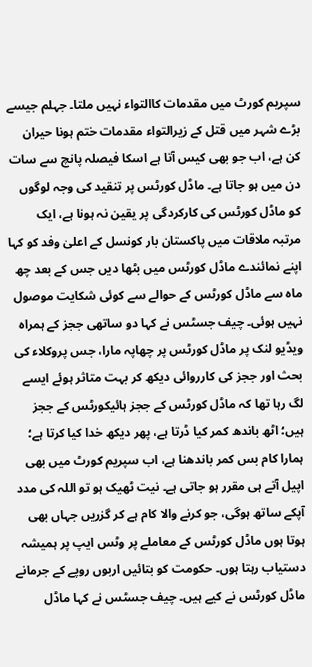سپریم کورٹ میں مقدمات کاالتواء نہیں ملتا۔ جہلم جیسے بڑے شہر میں قتل کے زیرالتواء مقدمات ختم ہونا حیران کن ہے، اب جو بھی کیس آتا ہے اسکا فیصلہ پانچ سے سات دن میں ہو جاتا ہے۔ ماڈل کورٹس پر تنقید کی وجہ لوگوں کو ماڈل کورٹس کی کارکردگی پر یقین نہ ہونا ہے، ایک مرتبہ ملاقات میں پاکستان بار کونسل کے اعلیٰ وفد کو کہا اپنے نمائندے ماڈل کورٹس میں بٹھا دیں جس کے بعد چھ ماہ سے ماڈل کورٹس کے حوالے سے کوئی شکایت موصول نہیں ہوئی۔ چیف جسٹس نے کہا دو ساتھی ججز کے ہمراہ ویڈیو لنک پر ماڈل کورٹس پر چھاپہ مارا، جس پروکلاء کی بحث اور ججز کی کارروائی دیکھ کر بہت متاثر ہوئے ایسے لگ رہا تھا کہ ماڈل کورٹس کے ججز ہائیکورٹس کے ججز ہیں؛ اٹھ باندھ کمر کیا ڈرتا ہے، پھر دیکھ خدا کیا کرتا ہے؛ ہمارا کام بس کمر باندھنا ہے، اب سپریم کورٹ میں بھی اپیل آتے ہی مقرر ہو جاتی ہے۔ نیت ٹھیک ہو تو اللہ کی مدد آپکے ساتھ ہوگی، جو کرنے والا کام ہے کر گزریں جہاں بھی ہوتا ہوں ماڈل کورٹس کے معاملے پر وٹس ایپ پر ہمیشہ دستیاب رہتا ہوں۔ حکومت کو بتائیں اربوں روپے کے جرمانے ماڈل کورٹس نے کیے ہیں۔ چیف جسٹس نے کہا ماڈل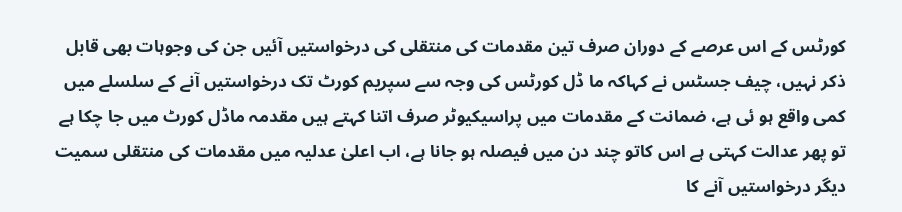کورٹس کے اس عرصے کے دوران صرف تین مقدمات کی منتقلی کی درخواستیں آئیں جن کی وجوہات بھی قابل ذکر نہیں، چیف جسٹس نے کہاکہ ما ڈل کورٹس کی وجہ سے سپریم کورٹ تک درخواستیں آنے کے سلسلے میں کمی واقع ہو ئی ہے، ضمانت کے مقدمات میں پراسیکیوٹر صرف اتنا کہتے ہیں مقدمہ ماڈل کورٹ میں جا چکا ہے تو پھر عدالت کہتی ہے اس کاتو چند دن میں فیصلہ ہو جانا ہے، اب اعلیٰ عدلیہ میں مقدمات کی منتقلی سمیت دیگر درخواستیں آنے کا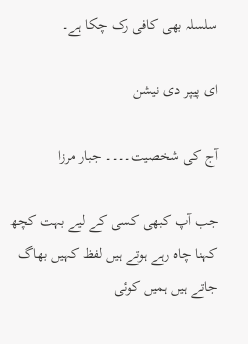سلسلہ بھی کافی رک چکا ہے۔

ای پیپر دی نیشن

آج کی شخصیت۔۔۔۔ جبار مرزا

جب آپ کبھی کسی کے لیے بہت کچھ کہنا چاہ رہے ہوتے ہیں لفظ کہیں بھاگ جاتے ہیں ہمیں کوئی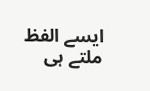ایسے الفظ ملتے ہی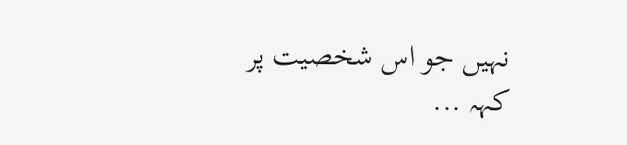نہیں جو اس شخصیت پر کہہ ...